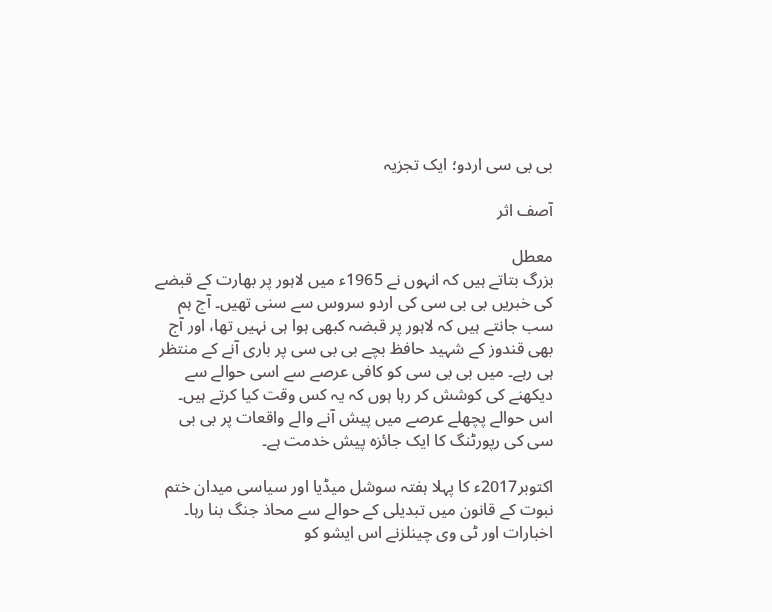بی بی سی اردو؛ ایک تجزیہ

آصف اثر

معطل
بزرگ بتاتے ہیں کہ انہوں نے 1965ء میں لاہور پر بھارت کے قبضے کی خبریں بی بی سی کی اردو سروس سے سنی تھیں۔ آج ہم سب جانتے ہیں کہ لاہور پر قبضہ کبھی ہوا ہی نہیں تھا، اور آج بھی قندوز کے شہید حافظ بچے بی بی سی پر باری آنے کے منتظر ہی رہے۔ میں بی بی سی کو کافی عرصے سے اسی حوالے سے دیکھنے کی کوشش کر رہا ہوں کہ یہ کس وقت کیا کرتے ہیں۔ اس حوالے پچھلے عرصے میں پیش آنے والے واقعات پر بی بی سی کی رپورٹنگ کا ایک جائزہ پیش خدمت ہے۔

اکتوبر2017ء کا پہلا ہفتہ سوشل میڈیا اور سیاسی میدان ختم نبوت کے قانون میں تبدیلی کے حوالے سے محاذ جنگ بنا رہا۔ اخبارات اور ٹی وی چینلزنے اس ایشو کو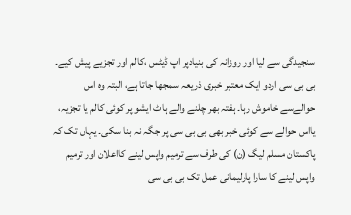سنجیدگی سے لیا اور روزانہ کی بنیادپر اپ ڈیٹس ،کالم اور تجزیے پیش کیے۔ بی بی سی اردو ایک معتبر خبری ذریعہ سمجھا جاتا ہے، البتہ وہ اس حوالےسے خاموش رہا۔ ہفتہ بھر چلنے والے ہاٹ ایشو پر کوئی کالم یا تجزیہ، یااس حوالے سے کوئی خبر بھی بی بی سی پر جگہ نہ بنا سکی۔ یہاں تک کہ پاکستان مسلم لیگ (ن) کی طرف سے ترمیم واپس لینے کااعلان اور ترمیم واپس لینے کا سارا پارلیمانی عمل تک بی بی سی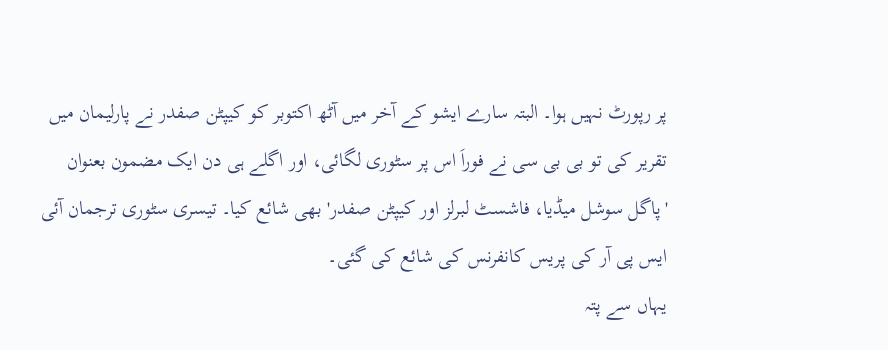پر رپورٹ نہیں ہوا۔ البتہ سارے ایشو کے آخر میں آٹھ اکتوبر کو کیپٹن صفدر نے پارلیمان میں تقریر کی تو بی بی سی نے فوراَ اس پر سٹوری لگائی، اور اگلے ہی دن ایک مضمون بعنوان 'پاگل سوشل میڈیا، فاشسٹ لبرلز اور کیپٹن صفدر' بھی شائع کیا۔ تیسری سٹوری ترجمان آئی ایس پی آر کی پریس کانفرنس کی شائع کی گئی۔
یہاں سے پتہ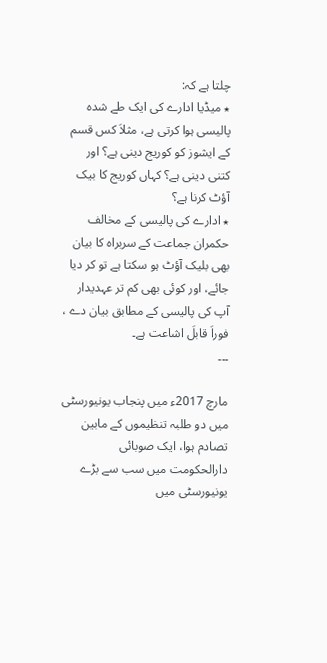چلتا ہے کہ:
٭ میڈیا ادارے کی ایک طے شدہ پالیسی ہوا کرتی ہے، مثلاَ کس قسم کے ایشوز کو کوریج دینی ہے؟ اور کتنی دینی ہے؟ کہاں کوریج کا بیک آؤٹ کرنا ہے؟
٭ ادارے کی پالیسی کے مخالف حکمران جماعت کے سربراہ کا بیان بھی بلیک آؤٹ ہو سکتا ہے تو کر دیا جائے، اور کوئی بھی کم تر عہدیدار آپ کی پالیسی کے مطابق بیان دے ، فوراَ قابلَ اشاعت ہے۔
۔۔۔

مارچ 2017ء میں پنجاب یونیورسٹی میں دو طلبہ تنظیموں کے مابین تصادم ہوا، ایک صوبائی دارالحکومت میں سب سے بڑے یونیورسٹی میں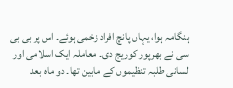ہنگامہ ہوا، یہاں پانچ افراد زخمی ہوئے۔ اس پر بی بی سی نے بھرپور کوریج دی۔ معاملہ ایک اسلامی اور لسانی طلبہ تنظیموں کے مابین تھا۔ دو ماہ بعد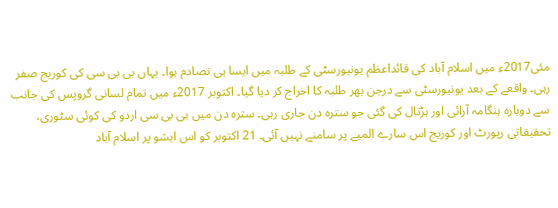مئی2017ء میں اسلام آباد کی قائداعظم یونیورسٹی کے طلبہ میں ایسا ہی تصادم ہوا۔ یہاں بی بی سی کی کوریج صفر رہی۔ واقعے کے بعد یونیورسٹی سے درجن بھر طلبہ کا اخراج کر دیا گیا۔ اکتوبر 2017ء میں تمام لسانی گروپس کی جانب سے دوبارہ ہنگامہ آرائی اور ہڑتال کی گئی جو سترہ دن جاری رہی۔ سترہ دن میں بی بی سی اردو کی کوئی سٹوری، تحقیقاتی رپورٹ اور کوریج اس سارے المیے پر سامنے نہیں آئی۔ 21 اکتوبر کو اس ایشو پر اسلام آباد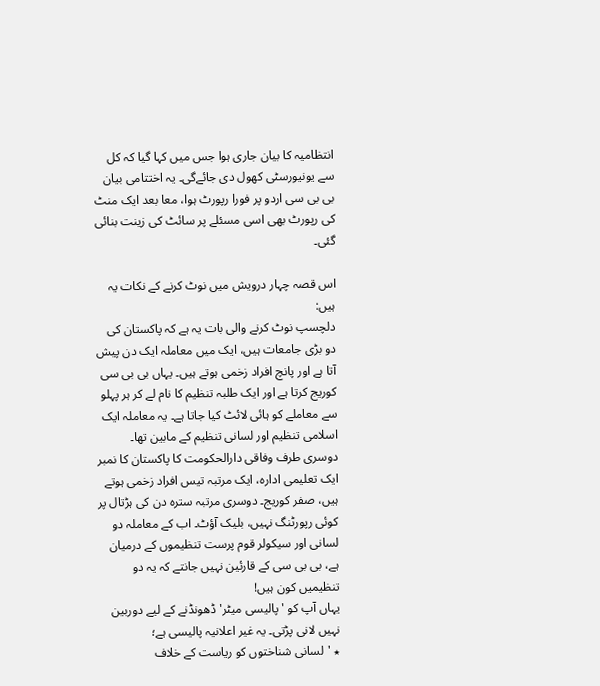انتظامیہ کا بیان جاری ہوا جس میں کہا گیا کہ کل سے یونیورسٹی کھول دی جائےگی۔ یہ اختتامی بیان بی بی سی اردو پر فورا رپورٹ ہوا، معا بعد ایک منٹ کی رپورٹ بھی اسی مسئلے پر سائٹ کی زینت بنائی گئی۔

اس قصہ چہار درویش میں نوٹ کرنے کے نکات یہ ہیں:
دلچسپ نوٹ کرنے والی بات یہ ہے کہ پاکستان کی دو بڑی جامعات ہیں، ایک میں معاملہ ایک دن پیش آتا ہے اور پانچ افراد زخمی ہوتے ہیں۔ یہاں بی بی سی کوریج کرتا ہے اور ایک طلبہ تنظیم کا نام لے کر ہر پہلو سے معاملے کو ہائی لائٹ کیا جاتا ہے۔ یہ معاملہ ایک اسلامی تنظیم اور لسانی تنظیم کے مابین تھا۔ دوسری طرف وفاقی دارالحکومت کا پاکستان کا نمبر ایک تعلیمی ادارہ، ایک مرتبہ تیس افراد زخمی ہوتے ہیں، صفر کوریج۔ دوسری مرتبہ سترہ دن کی ہڑتال پر کوئی رپورٹنگ نہیں، بلیک آؤٹ۔ اب کے معاملہ دو لسانی اور سیکولر قوم پرست تنظیموں کے درمیان ہے، بی بی سی کے قارئین نہیں جانتے کہ یہ دو تنظیمیں کون ہیں!
یہاں آپ کو 'پالیسی میٹر' ڈھونڈنے کے لیے دوربین نہیں لانی پڑتی۔ یہ غیر اعلانیہ پالیسی ہے؛
٭ 'لسانی شناختوں کو ریاست کے خلاف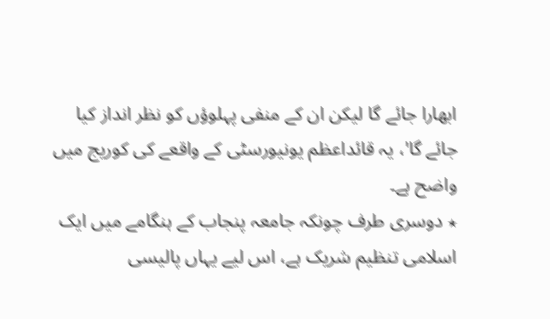ابھارا جائے گا لیکن ان کے منفی پہلوؤں کو نظر انداز کیا جائے گا'، یہ قائداعظم یونیورسٹی کے واقعے کی کوریج میں واضح ہے۔
٭ دوسری طرف چونکہ جامعہ پنجاب کے ہنگامے میں ایک اسلامی تنظیم شریک ہے، اس لیے یہاں پالیسی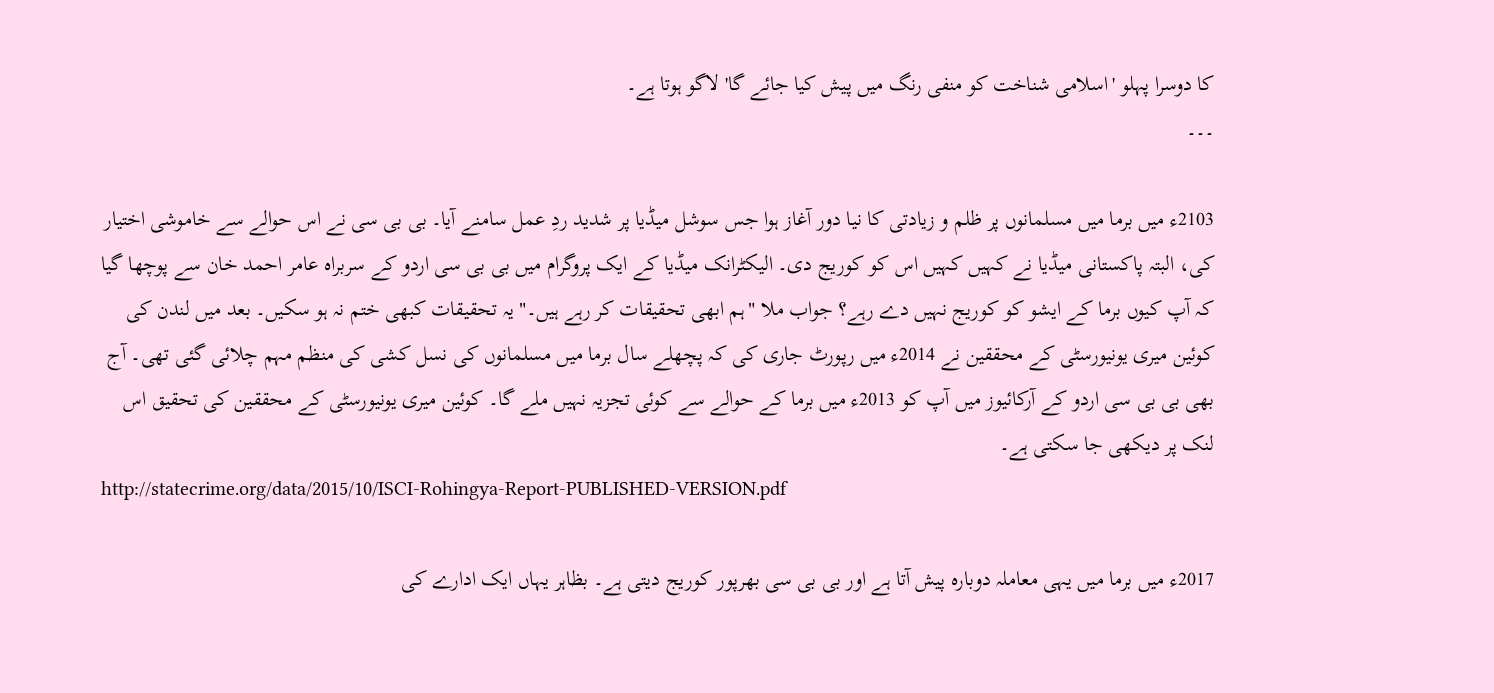کا دوسرا پہلو 'اسلامی شناخت کو منفی رنگ میں پیش کیا جائے گا' لاگو ہوتا ہے۔
۔۔۔

2103ء میں برما میں مسلمانوں پر ظلم و زیادتی کا نیا دور آغاز ہوا جس سوشل میڈیا پر شدید ردِ عمل سامنے آیا۔ بی بی سی نے اس حوالے سے خاموشی اختیار کی، البتہ پاکستانی میڈیا نے کہیں کہیں اس کو کوریج دی۔ الیکٹرانک میڈیا کے ایک پروگرام میں بی بی سی اردو کے سربراہ عامر احمد خان سے پوچھا گیا کہ آپ کیوں برما کے ایشو کو کوریج نہیں دے رہے؟ جواب ملا "ہم ابھی تحقیقات کر رہے ہیں۔" یہ تحقیقات کبھی ختم نہ ہو سکیں۔ بعد میں لندن کی کوئین میری یونیورسٹی کے محققین نے 2014ء میں رپورٹ جاری کی کہ پچھلے سال برما میں مسلمانوں کی نسل کشی کی منظم مہم چلائی گئی تھی۔ آج بھی بی بی سی اردو کے آرکائیوز میں آپ کو 2013ء میں برما کے حوالے سے کوئی تجزیہ نہیں ملے گا۔ کوئین میری یونیورسٹی کے محققین کی تحقیق اس لنک پر دیکھی جا سکتی ہے۔
http://statecrime.org/data/2015/10/ISCI-Rohingya-Report-PUBLISHED-VERSION.pdf

2017ء میں برما میں یہی معاملہ دوبارہ پیش آتا ہے اور بی بی سی بھرپور کوریج دیتی ہے۔ بظاہر یہاں ایک ادارے کی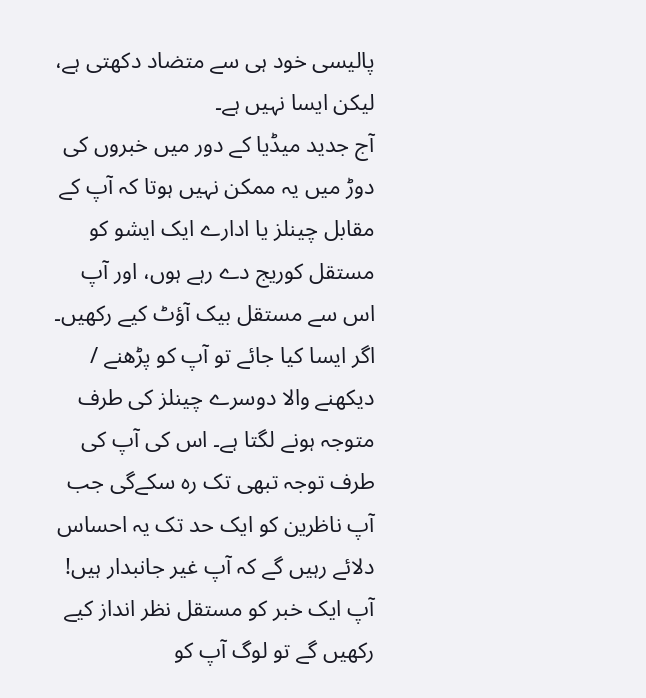پالیسی خود ہی سے متضاد دکھتی ہے، لیکن ایسا نہیں ہے۔
آج جدید میڈیا کے دور میں خبروں کی دوڑ میں یہ ممکن نہیں ہوتا کہ آپ کے مقابل چینلز یا ادارے ایک ایشو کو مستقل کوریج دے رہے ہوں، اور آپ اس سے مستقل بیک آؤٹ کیے رکھیں۔ اگر ایسا کیا جائے تو آپ کو پڑھنے / دیکھنے والا دوسرے چینلز کی طرف متوجہ ہونے لگتا ہے۔ اس کی آپ کی طرف توجہ تبھی تک رہ سکےگی جب آپ ناظرین کو ایک حد تک یہ احساس دلائے رہیں گے کہ آپ غیر جانبدار ہیں! آپ ایک خبر کو مستقل نظر انداز کیے رکھیں گے تو لوگ آپ کو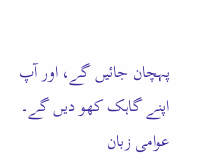پہچان جائیں گے، اور آپ اپنے گاہک کھو دیں گے۔ عوامی زبان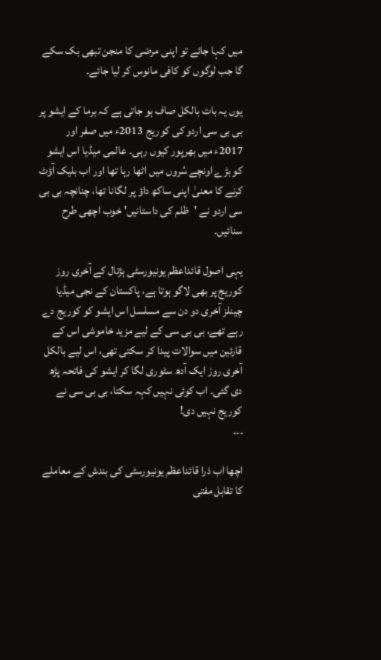میں کہا جائے تو اپنی مرضی کا منجن تبھی بک سکے گا جب لوگوں کو کافی مانوس کر لیا جائے۔

یوں یہ بات بالکل صاف ہو جاتی ہے کہ برما کے ایشو پر بی بی سی اردو کی کوریج 2013ء میں صفر اور 2017ء میں بھرپور کیوں رہی۔ عالمی میڈیا اس ایشو کو بڑے اونچے سُروں میں اٹھا رہا تھا اور اب بلیک آؤٹ کرنے کا معنیٰ اپنی ساکھ داؤ پر لگانا تھا، چنانچہ بی بی سی اردو نے 'ظلم کی داستانیں' خوب اچھی طرح سنائیں۔

یہی اصول قائداعظم یونیورسٹی ہڑتال کے آخری روز کوریج پر بھی لاگو ہوتا ہے، پاکستان کے نجی میڈیا چینلز آخری دو دن سے مسلسل اس ایشو کو کوریج دے رہے تھے، بی بی سی کے لیے مزید خاموشی اس کے قارئین میں سوالات پیدا کر سکتی تھی، اس لیے بالکل آخری روز ایک آدھ سٹوری لگا کر ایشو کی فاتحہ پڑھ دی گئی۔ اب کوئی نہیں کہہ سکتا، بی بی سی نے کوریج نہیں دی!
۔۔۔

اچھا اب ذرا قائداعظم یونیورسٹی کی بندش کے معاملے کا تقابل مفتی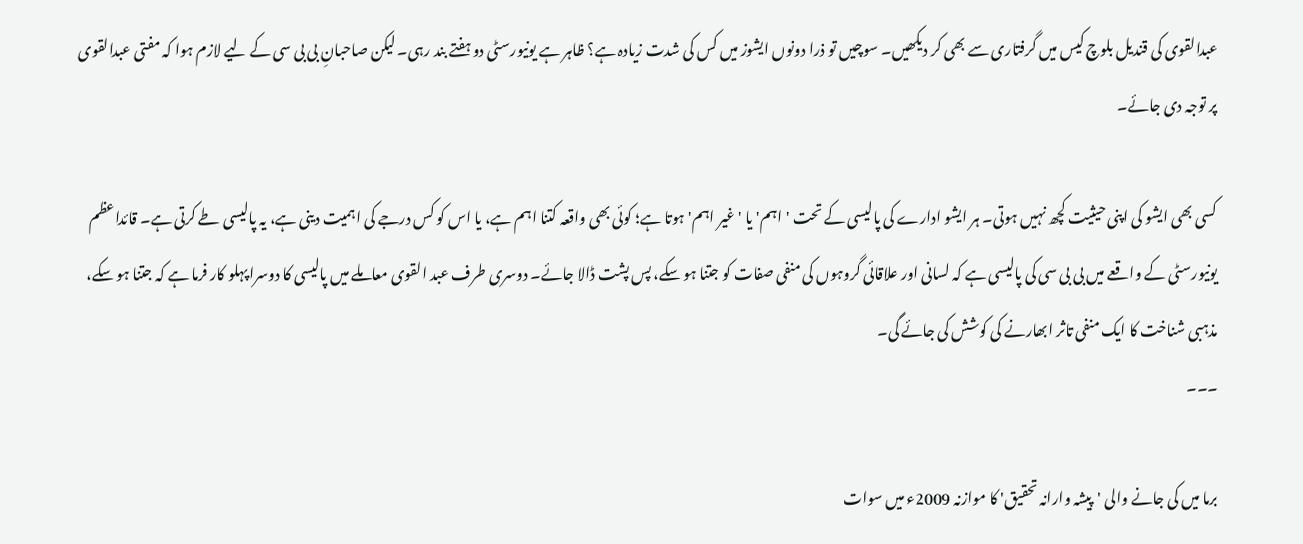عبدالقوی کی قندیل بلوچ کیس میں گرفتاری سے بھی کر دیکھیں۔ سوچیں تو ذرا دونوں ایشوز میں کس کی شدت زیادہ ہے؟ ظاہر ہے یونیورسٹی دو ہفتے بند رہی۔ لیکن صاحبانِ بی بی سی کے لیے لازم ہوا کہ مفتی عبدالقوی پر توجہ دی جائے۔

کسی بھی ایشو کی اپنی حیثیت کچھ نہیں ہوتی۔ ہر ایشو ادارے کی پالیسی کے تحت 'اہم' یا 'غیر اہم' ہوتا ہے؛ کوئی بھی واقعہ کتنا اہم ہے، یا اس کو کس درجے کی اہمیت دینی ہے، یہ پالیسی طے کرتی ہے۔ قائداعظم یونیورسٹی کے واقعے میں بی بی سی کی پالیسی ہے کہ لسانی اور علاقائی گروہوں کی منفی صفات کو جتنا ہو سکے، پس پشت ڈالا جائے۔ دوسری طرف عبد القوی معاملے میں پالیسی کا دوسرا پہلو کار فرما ہے کہ جتنا ہو سکے، مذہبی شناخت کا ایک منفی تاثر ابھارنے کی کوشش کی جائے گی۔
۔۔۔

برما میں کی جانے والی 'پیشہ وارانہ تحقیق' کا موازنہ 2009ء میں سوات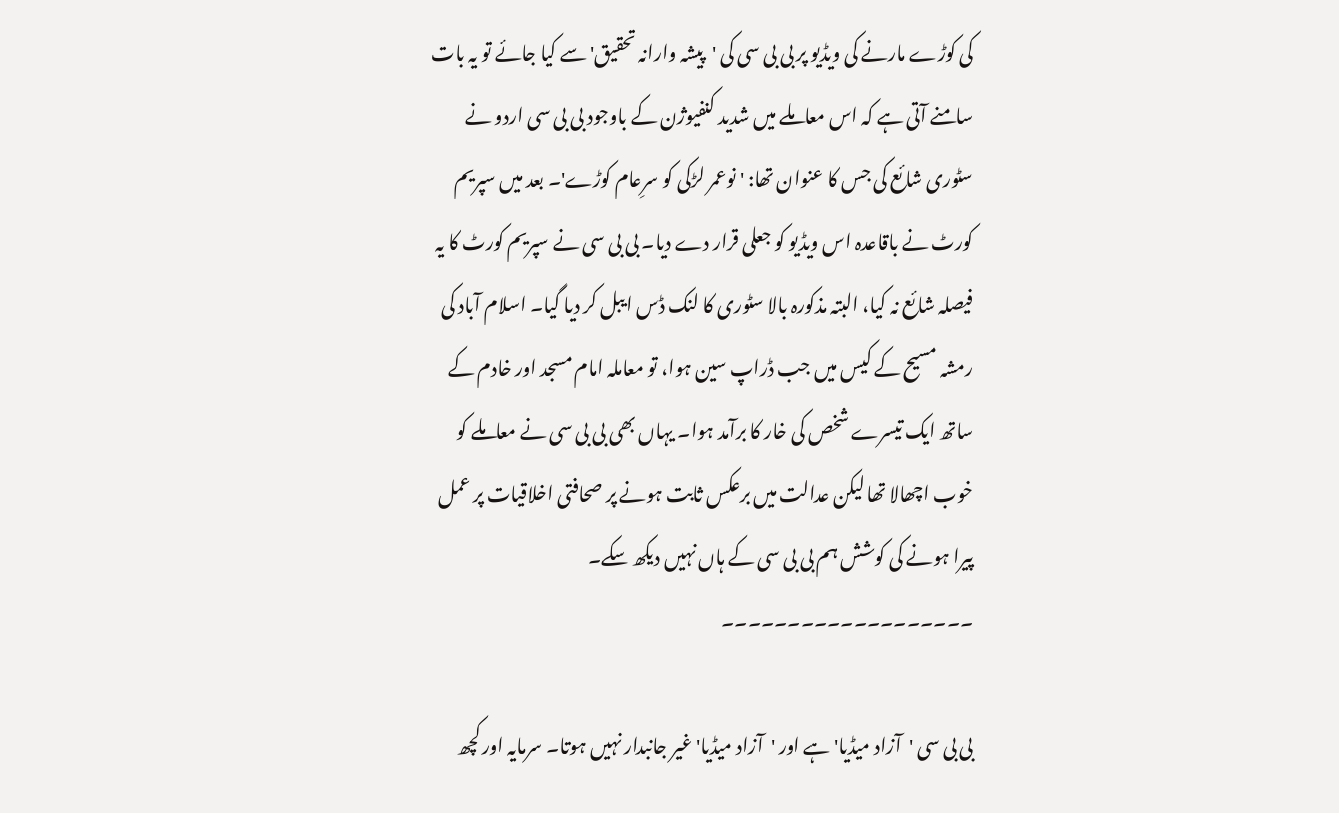کی کوڑے مارنے کی ویڈیو پر بی بی سی کی 'پیشہ وارانہ تحقیق' سے کیا جائے تو یہ بات سامنے آتی ہے کہ اس معاملے میں شدید کنفیوژن کے باوجود بی بی سی اردو نے سٹوری شائع کی جس کا عنوان تھا: 'نوعمر لڑکی کو سرِعام کوڑے'۔ بعد میں سپریم کورٹ نے باقاعدہ اس ویڈیو کو جعلی قرار دے دیا۔ بی بی سی نے سپریم کورٹ کا یہ فیصلہ شائع نہ کیا، البتہ مذکورہ بالا سٹوری کا لنک ڈس ایبل کر دیا گیا۔ اسلام آباد کی رمشہ مسیح کے کیس میں جب ڈراپ سین ہوا، تو معاملہ امام مسجد اور خادم کے ساتھ ایک تیسرے شخص کی خار کا برآمد ہوا۔ یہاں بھی بی بی سی نے معاملے کو خوب اچھالا تھا لیکن عدالت میں برعکس ثابت ہونے پر صحافتی اخلاقیات پر عمل پیرا ہونے کی کوشش ہم بی بی سی کے ہاں نہیں دیکھ سکے۔
۔۔۔۔۔۔۔۔۔۔۔۔۔۔۔۔۔۔۔

بی بی سی 'آزاد میڈیا' ہے اور 'آزاد میڈیا' غیر جانبدار نہیں ہوتا۔ سرمایہ اور کچھ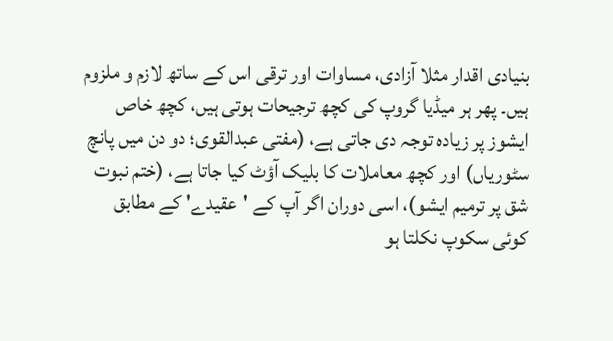بنیادی اقدار مثلا آزادی، مساوات اور ترقی اس کے ساتھ لازم و ملزوم ہیں۔ پھر ہر میڈیا گروپ کی کچھ ترجیحات ہوتی ہیں، کچھ خاص ایشوز پر زیادہ توجہ دی جاتی ہے، (مفتی عبدالقوی؛ دو دن میں پانچ سٹوریاں) اور کچھ معاملات کا بلیک آؤٹ کیا جاتا ہے، (ختم نبوت شق پر ترمیم ایشو)، اسی دوران اگر آپ کے 'عقیدے' کے مطابق کوئی سکوپ نکلتا ہو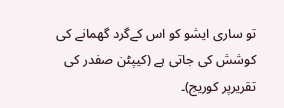تو ساری ایشو کو اس کےگرد گھمانے کی کوشش کی جاتی ہے (کیپٹن صفدر کی تقریرپر کوریج)۔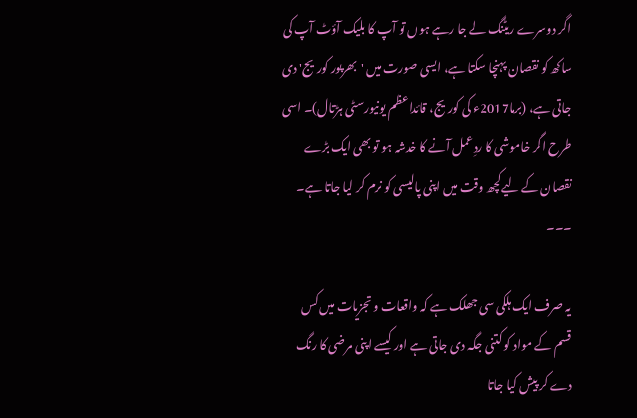اگر دوسرے ریٹنگ لے جا رہے ہوں تو آپ کا بلیک آؤٹ آپ کی ساکھ کو نقصان پہنچا سکتا ہے، ایسی صورت میں 'بھرپور کوریج' دی جاتی ہے، (برما2017ء کی کوریج، قائداعظم یونیورسٹی ہڑتال)۔ اسی طرح اگر خاموشی کا ردِعمل آنے کا خدشہ ہو تو بھی ایک بڑے نقصان کے لیےکچھ وقت میں اپنی پالیسی کو نرم کر لیا جاتا ہے۔
۔۔۔

یہ صرف ایک ہلکی سی جھلک ہے کہ واقعات و تجزیات میں کس قسم کے مواد کو کتنی جگہ دی جاتی ہے اور کیسے اپنی مرضی کا رنگ دے کر پیش کیا جاتا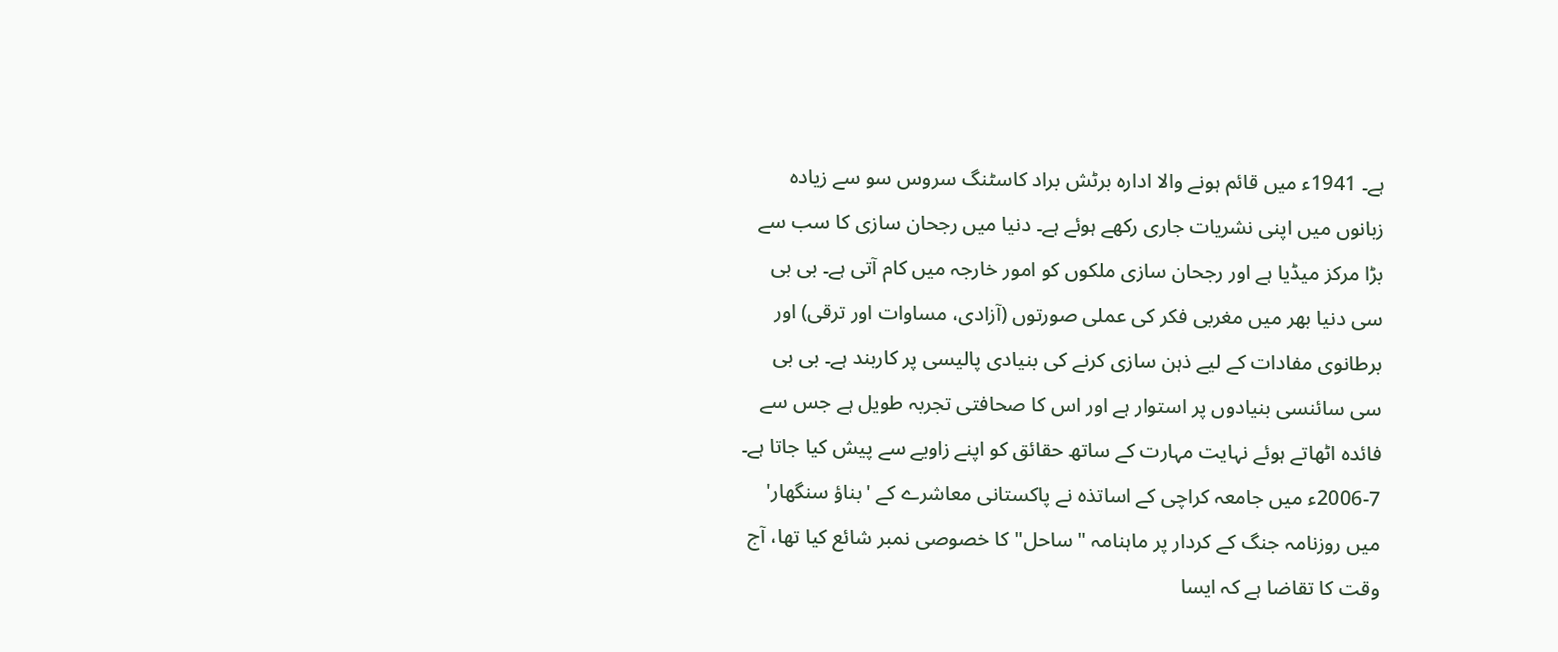ہے۔ 1941ء میں قائم ہونے والا ادارہ برٹش براد کاسٹنگ سروس سو سے زیادہ زبانوں میں اپنی نشریات جاری رکھے ہوئے ہے۔ دنیا میں رجحان سازی کا سب سے بڑا مرکز میڈیا ہے اور رجحان سازی ملکوں کو امور خارجہ میں کام آتی ہے۔ بی بی سی دنیا بھر میں مغربی فکر کی عملی صورتوں (آزادی، مساوات اور ترقی) اور برطانوی مفادات کے لیے ذہن سازی کرنے کی بنیادی پالیسی پر کاربند ہے۔ بی بی سی سائنسی بنیادوں پر استوار ہے اور اس کا صحافتی تجربہ طویل ہے جس سے فائدہ اٹھاتے ہوئے نہایت مہارت کے ساتھ حقائق کو اپنے زاویے سے پیش کیا جاتا ہے۔ 7-2006ء میں جامعہ کراچی کے اساتذہ نے پاکستانی معاشرے کے 'بناؤ سنگھار' میں روزنامہ جنگ کے کردار پر ماہنامہ "ساحل" کا خصوصی نمبر شائع کیا تھا، آج وقت کا تقاضا ہے کہ ایسا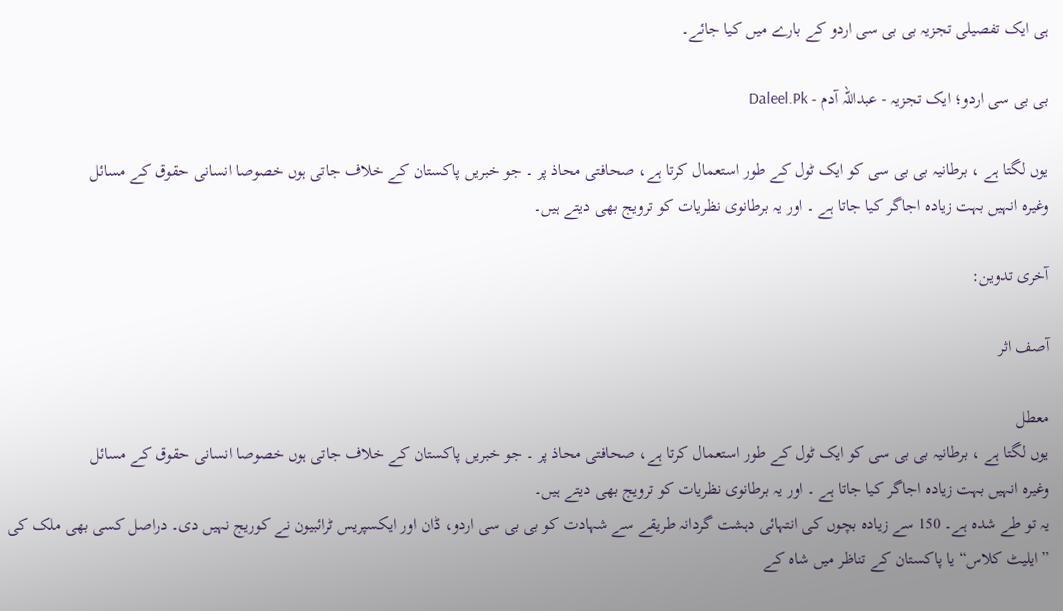ہی ایک تفصیلی تجزیہ بی بی سی اردو کے بارے میں کیا جائے۔

بی بی سی اردو؛ ایک تجزیہ - عبداللہ آدم - Daleel.Pk

یوں لگتا ہے ، برطانیہ بی بی سی کو ایک ٹول کے طور استعمال کرتا ہے، صحافتی محاذ پر ۔ جو خبریں پاکستان کے خلاف جاتی ہوں خصوصا انسانی حقوق کے مسائل
وغیرہ انہیں بہت زیادہ اجاگر کیا جاتا ہے ۔ اور یہ برطانوی نظریات کو ترویج بھی دیتے ہیں۔

آخری تدوین:

آصف اثر

معطل
یوں لگتا ہے ، برطانیہ بی بی سی کو ایک ٹول کے طور استعمال کرتا ہے، صحافتی محاذ پر ۔ جو خبریں پاکستان کے خلاف جاتی ہوں خصوصا انسانی حقوق کے مسائل
وغیرہ انہیں بہت زیادہ اجاگر کیا جاتا ہے ۔ اور یہ برطانوی نظریات کو ترویج بھی دیتے ہیں۔
یہ تو طے شدہ ہے۔ 150 سے زیادہ بچوں کی انتہائی دہشت گردانہ طریقے سے شہادت کو بی بی سی اردو، ڈان اور ایکسپریس ٹرائبیون نے کوریج نہیں دی۔ دراصل کسی بھی ملک کی ”ایلیٹ کلاس“ یا پاکستان کے تناظر میں شاہ کے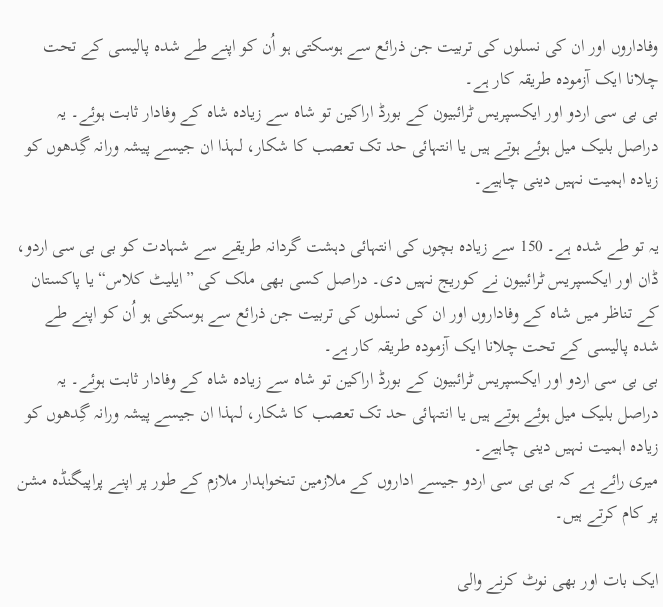وفاداروں اور ان کی نسلوں کی تربیت جن ذرائع سے ہوسکتی ہو اُن کو اپنے طے شدہ پالیسی کے تحت چلانا ایک آزمودہ طریقہ کار ہے۔
بی بی سی اردو اور ایکسپریس ٹرائبیون کے بورڈ اراکین تو شاہ سے زیادہ شاہ کے وفادار ثابت ہوئے۔ یہ دراصل بلیک میل ہوئے ہوتے ہیں یا انتہائی حد تک تعصب کا شکار، لہذا ان جیسے پیشہ ورانہ گِدھوں کو زیادہ اہمیت نہیں دینی چاہیے۔

یہ تو طے شدہ ہے۔ 150 سے زیادہ بچوں کی انتہائی دہشت گردانہ طریقے سے شہادت کو بی بی سی اردو، ڈان اور ایکسپریس ٹرائبیون نے کوریج نہیں دی۔ دراصل کسی بھی ملک کی ”ایلیٹ کلاس“ یا پاکستان کے تناظر میں شاہ کے وفاداروں اور ان کی نسلوں کی تربیت جن ذرائع سے ہوسکتی ہو اُن کو اپنے طے شدہ پالیسی کے تحت چلانا ایک آزمودہ طریقہ کار ہے۔
بی بی سی اردو اور ایکسپریس ٹرائبیون کے بورڈ اراکین تو شاہ سے زیادہ شاہ کے وفادار ثابت ہوئے۔ یہ دراصل بلیک میل ہوئے ہوتے ہیں یا انتہائی حد تک تعصب کا شکار، لہذا ان جیسے پیشہ ورانہ گِدھوں کو زیادہ اہمیت نہیں دینی چاہیے۔
میری رائے ہے کہ بی بی سی اردو جیسے اداروں کے ملازمین تنخواہدار ملازم کے طور پر اپنے پراپیگنڈہ مشن پر کام کرتے ہیں۔

ایک بات اور بھی نوٹ کرنے والی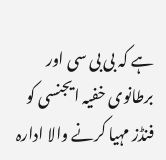ہے کہ بی بی سی اور برطانوی خفیہ ایجنسی کو فنڈز مہیا کرنے والا ادارہ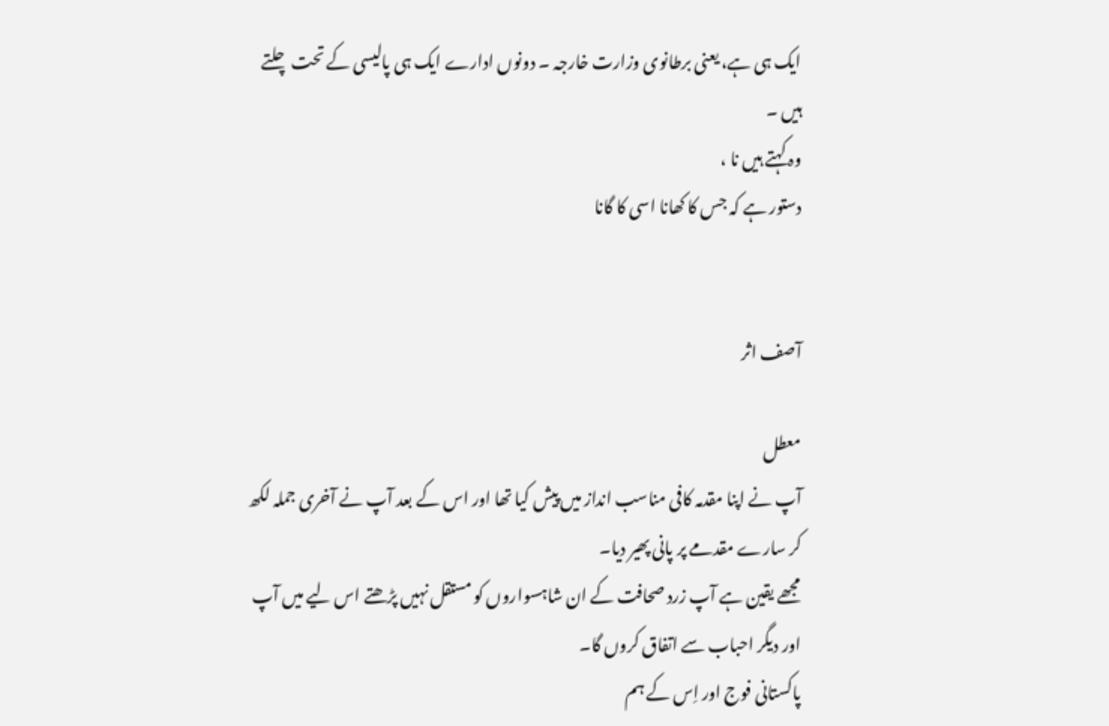ایک ہی ہے، یعنی برطانوی وزارت خارجہ ۔ دونوں ادارے ایک ہی پالیسی کے تحت چلتے ہیں ۔
وہ کہتے ہیں نا ،
دستور ہے کہ جس کا کھانا اسی کا گانا


آصف اثر

معطل
آپ نے اپنا مقدمہ کافی مناسب انداز میں پیش کیا تھا اور اس کے بعد آپ نے آخری جملہ لکھ کر سارے مقدمے پر پانی پھیر دیا۔
مجھے یقین ہے آپ زرد صحافت کے ان شاہسواروں کو مستقل نہیں پڑھتے اس لیے میں آپ اور دیگر احباب سے اتفاق کروں گا۔
پاکستانی فوج اور اِس کے ہم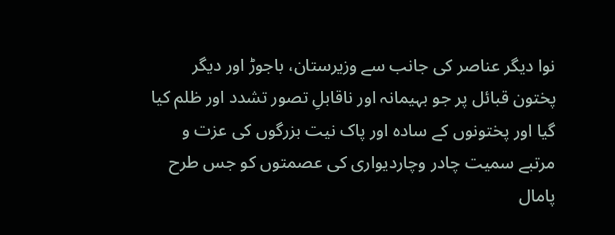نوا دیگر عناصر کی جانب سے وزیرستان، باجوڑ اور دیگر پختون قبائل پر جو بہیمانہ اور ناقابلِ تصور تشدد اور ظلم کیا گیا اور پختونوں کے سادہ اور پاک نیت بزرگوں کی عزت و مرتبے سمیت چادر وچاردیواری کی عصمتوں کو جس طرح پامال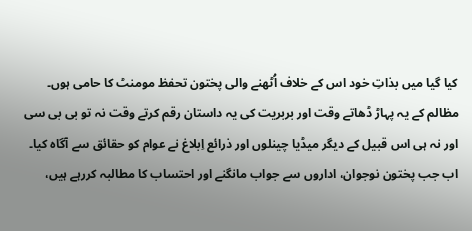کیا گیا میں بذاتِ خود اس کے خلاف اُٹھنے والی پختون تحفظ مومنٹ کا حامی ہوں۔ مظالم کے یہ پہاڑ ڈھاتے وقت اور بربریت کی یہ داستان رقم کرتے وقت نہ تو بی بی سی اور نہ ہی اس قبیل کے دیگر میڈیا چینلوں اور ذرائع اِبلاغ نے عوام کو حقائق سے آگاہ کیا۔ اب جب پختون نوجوان، اداروں سے جواب مانگنے اور احتساب کا مطالبہ کررہے ہیں،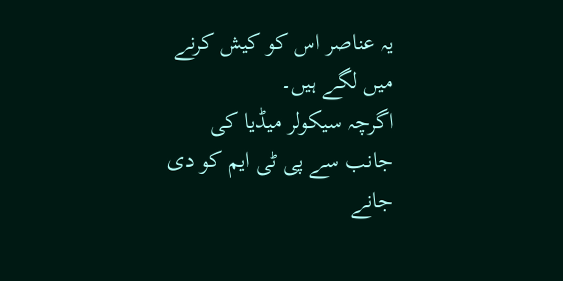یہ عناصر اس کو کیش کرنے میں لگے ہیں۔
اگرچہ سیکولر میڈیا کی جانب سے پی ٹی ایم کو دی جانے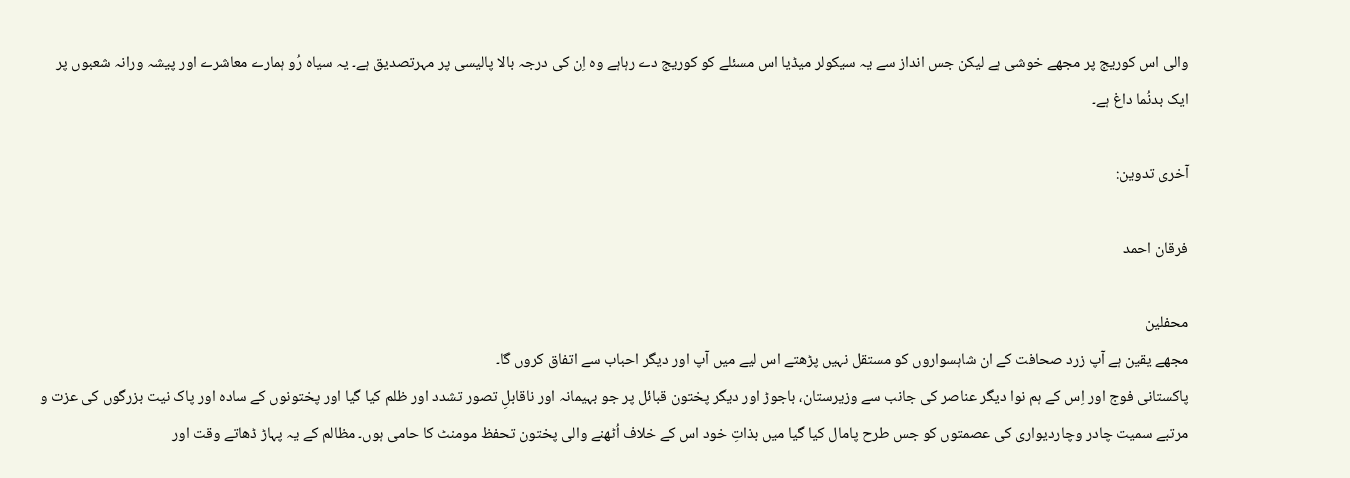والی اس کوریج پر مجھے خوشی ہے لیکن جس انداز سے یہ سیکولر میڈیا اس مسئلے کو کوریج دے رہاہے وہ اِن کی درجہ بالا پالیسی پر مہرتصدیق ہے۔ یہ سیاہ رُو ہمارے معاشرے اور پیشہ ورانہ شعبوں پر ایک بدنُما داغ ہے۔

آخری تدوین:

فرقان احمد

محفلین
مجھے یقین ہے آپ زرد صحافت کے ان شاہسواروں کو مستقل نہیں پڑھتے اس لیے میں آپ اور دیگر احباب سے اتفاق کروں گا۔
پاکستانی فوج اور اِس کے ہم نوا دیگر عناصر کی جانب سے وزیرستان، باجوڑ اور دیگر پختون قبائل پر جو بہیمانہ اور ناقابلِ تصور تشدد اور ظلم کیا گیا اور پختونوں کے سادہ اور پاک نیت بزرگوں کی عزت و مرتبے سمیت چادر وچاردیواری کی عصمتوں کو جس طرح پامال کیا گیا میں بذاتِ خود اس کے خلاف اُٹھنے والی پختون تحفظ مومنٹ کا حامی ہوں۔ مظالم کے یہ پہاڑ ڈھاتے وقت اور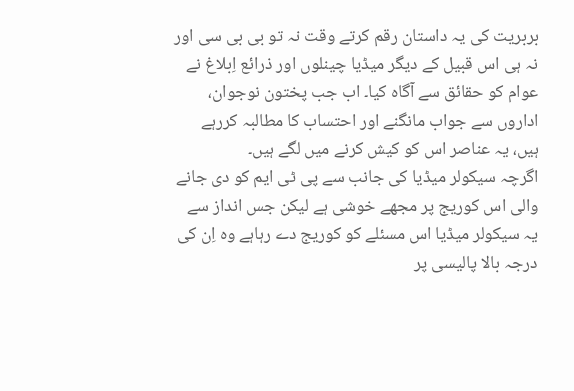بربریت کی یہ داستان رقم کرتے وقت نہ تو بی بی سی اور نہ ہی اس قبیل کے دیگر میڈیا چینلوں اور ذرائع اِبلاغ نے عوام کو حقائق سے آگاہ کیا۔ اب جب پختون نوجوان، اداروں سے جواب مانگنے اور احتساب کا مطالبہ کررہے ہیں، یہ عناصر اس کو کیش کرنے میں لگے ہیں۔
اگرچہ سیکولر میڈیا کی جانب سے پی ٹی ایم کو دی جانے والی اس کوریج پر مجھے خوشی ہے لیکن جس انداز سے یہ سیکولر میڈیا اس مسئلے کو کوریج دے رہاہے وہ اِن کی درجہ بالا پالیسی پر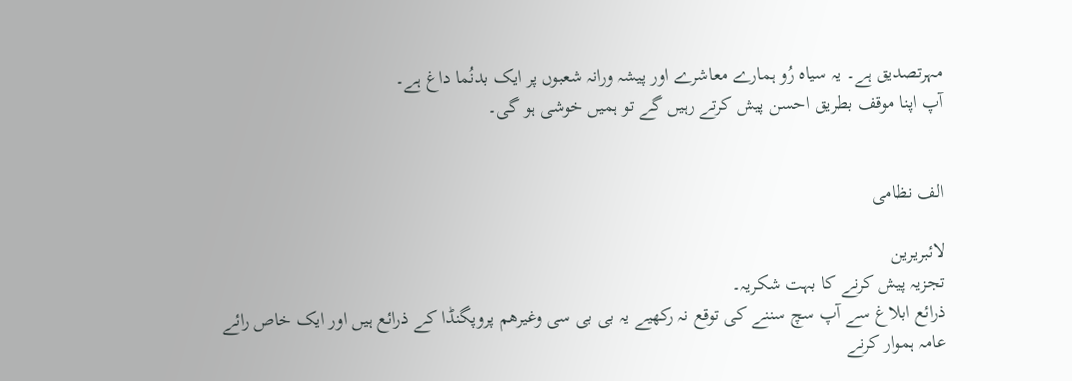مہرتصدیق ہے۔ یہ سیاہ رُو ہمارے معاشرے اور پیشہ ورانہ شعبوں پر ایک بدنُما داغ ہے۔
آپ اپنا موقف بطریق احسن پیش کرتے رہیں گے تو ہمیں خوشی ہو گی۔


الف نظامی

لائبریرین
تجزیہ پیش کرنے کا بہت شکریہ۔
ذرائع ابلاغ سے آپ سچ سننے کی توقع نہ رکھیے یہ بی بی سی وغیرھم پروپگنڈا کے ذرائع ہیں اور ایک خاص رائے عامہ ہموار کرنے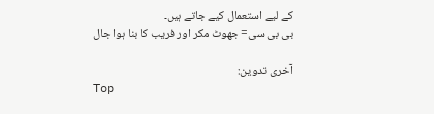کے لیے استعمال کیے جاتے ہیں۔
بی بی سی= جھوٹ مکر اور فریب کا بنا ہوا جال

آخری تدوین:
Top